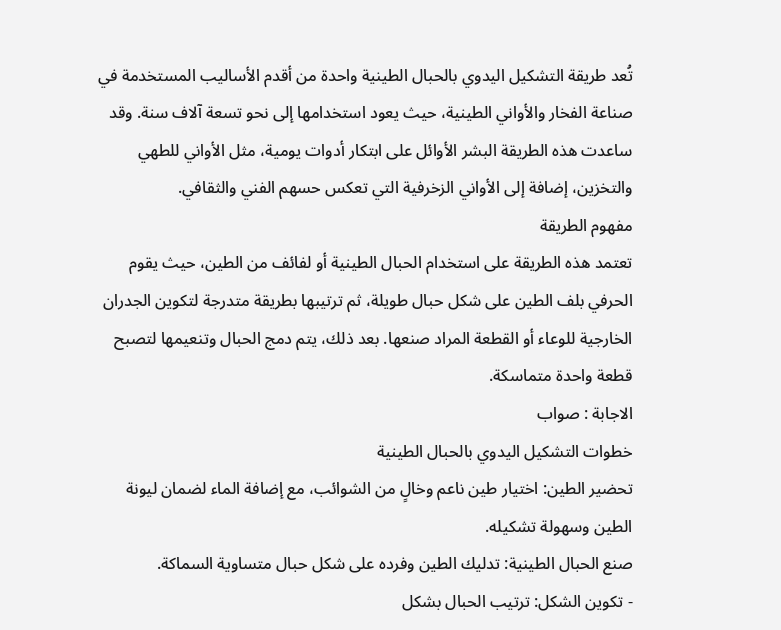تُعد طريقة التشكيل اليدوي بالحبال الطينية واحدة من أقدم الأساليب المستخدمة في صناعة الفخار والأواني الطينية، حيث يعود استخدامها إلى نحو تسعة آلاف سنة. وقد ساعدت هذه الطريقة البشر الأوائل على ابتكار أدوات يومية، مثل الأواني للطهي والتخزين، إضافة إلى الأواني الزخرفية التي تعكس حسهم الفني والثقافي.
مفهوم الطريقة
تعتمد هذه الطريقة على استخدام الحبال الطينية أو لفائف من الطين، حيث يقوم الحرفي بلف الطين على شكل حبال طويلة، ثم ترتيبها بطريقة متدرجة لتكوين الجدران الخارجية للوعاء أو القطعة المراد صنعها. بعد ذلك، يتم دمج الحبال وتنعيمها لتصبح قطعة واحدة متماسكة.
الاجابة : صواب
خطوات التشكيل اليدوي بالحبال الطينية
تحضير الطين: اختيار طين ناعم وخالٍ من الشوائب، مع إضافة الماء لضمان ليونة الطين وسهولة تشكيله.
صنع الحبال الطينية: تدليك الطين وفرده على شكل حبال متساوية السماكة.
- تكوين الشكل: ترتيب الحبال بشكل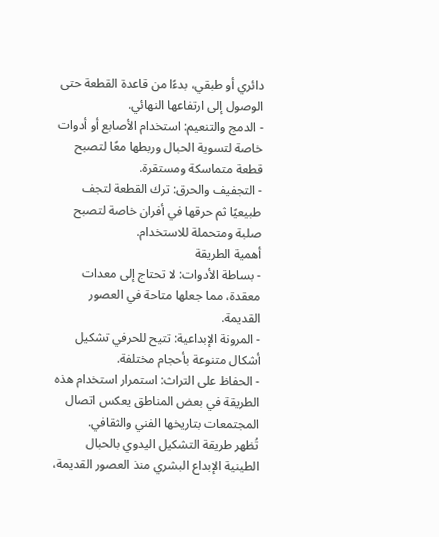دائري أو طبقي، بدءًا من قاعدة القطعة حتى الوصول إلى ارتفاعها النهائي.
- الدمج والتنعيم: استخدام الأصابع أو أدوات خاصة لتسوية الحبال وربطها معًا لتصبح قطعة متماسكة ومستقرة.
- التجفيف والحرق: ترك القطعة لتجف طبيعيًا ثم حرقها في أفران خاصة لتصبح صلبة ومتحملة للاستخدام.
أهمية الطريقة
- بساطة الأدوات: لا تحتاج إلى معدات معقدة، مما جعلها متاحة في العصور القديمة.
- المرونة الإبداعية: تتيح للحرفي تشكيل أشكال متنوعة بأحجام مختلفة.
- الحفاظ على التراث: استمرار استخدام هذه الطريقة في بعض المناطق يعكس اتصال المجتمعات بتاريخها الفني والثقافي.
تُظهر طريقة التشكيل اليدوي بالحبال الطينية الإبداع البشري منذ العصور القديمة،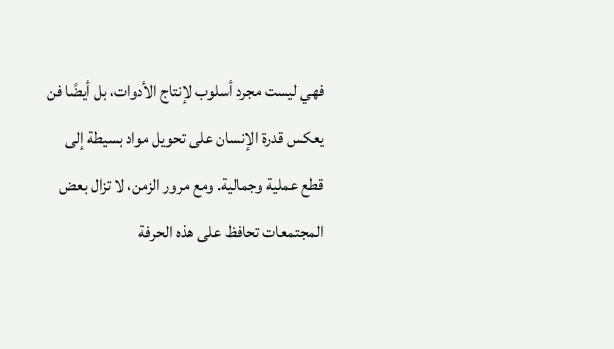فهي ليست مجرد أسلوب لإنتاج الأدوات، بل أيضًا فن يعكس قدرة الإنسان على تحويل مواد بسيطة إلى قطع عملية وجمالية. ومع مرور الزمن، لا تزال بعض المجتمعات تحافظ على هذه الحرفة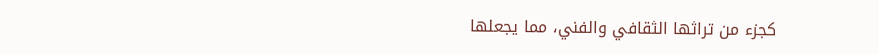كجزء من تراثها الثقافي والفني، مما يجعلها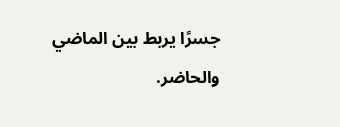جسرًا يربط بين الماضي والحاضر.